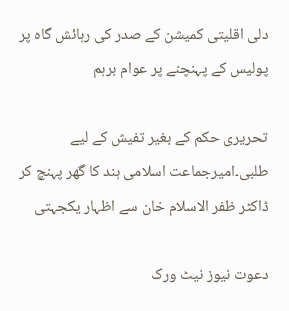دلی اقلیتی کمیشن کے صدر کی رہائش گاہ پر پولیس کے پہنچنے پر عوام برہم

تحریری حکم کے بغیر تفیش کے لیے طلبی۔امیرجماعت اسلامی ہند کا گھر پہنچ کر ڈاکٹر ظفر الاسلام خان سے اظہار یکجہتی

دعوت نیوز نیٹ ورک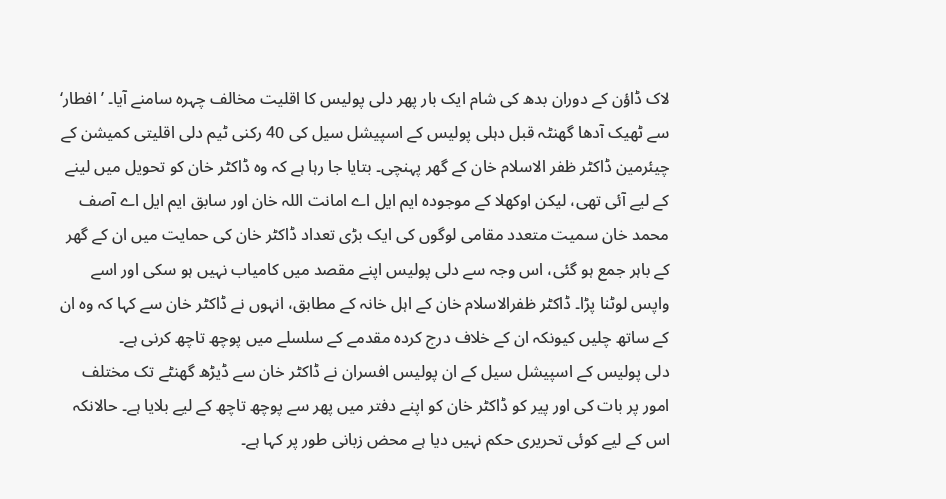لاک ڈاؤن کے دوران بدھ کی شام ایک بار پھر دلی پولیس کا اقلیت مخالف چہرہ سامنے آیا۔ ’افطار‘ سے ٹھیک آدھا گھنٹہ قبل دہلی پولیس کے اسپیشل سیل کی 40 رکنی ٹیم دلی اقلیتی کمیشن کے چیئرمین ڈاکٹر ظفر الاسلام خان کے گھر پہنچی۔ بتایا جا رہا ہے کہ وہ ڈاکٹر خان کو تحویل میں لینے کے لیے آئی تھی، لیکن اوکھلا کے موجودہ ایم ایل اے امانت اللہ خان اور سابق ایم ایل اے آصف محمد خان سمیت متعدد مقامی لوگوں کی ایک بڑی تعداد ڈاکٹر خان کی حمایت میں ان کے گھر کے باہر جمع ہو گئی، اس وجہ سے دلی پولیس اپنے مقصد میں کامیاب نہیں ہو سکی اور اسے واپس لوٹنا پڑا۔ ڈاکٹر ظفرالاسلام خان کے اہل خانہ کے مطابق، انہوں نے ڈاکٹر خان سے کہا کہ وہ ان کے ساتھ چلیں کیونکہ ان کے خلاف درج کردہ مقدمے کے سلسلے میں پوچھ تاچھ کرنی ہے۔
دلی پولیس کے اسپیشل سیل کے ان پولیس افسران نے ڈاکٹر خان سے ڈیڑھ گھنٹے تک مختلف امور پر بات کی اور پیر کو ڈاکٹر خان کو اپنے دفتر میں پھر سے پوچھ تاچھ کے لیے بلایا ہے۔ حالانکہ اس کے لیے کوئی تحریری حکم نہیں دیا ہے محض زبانی طور پر کہا ہے۔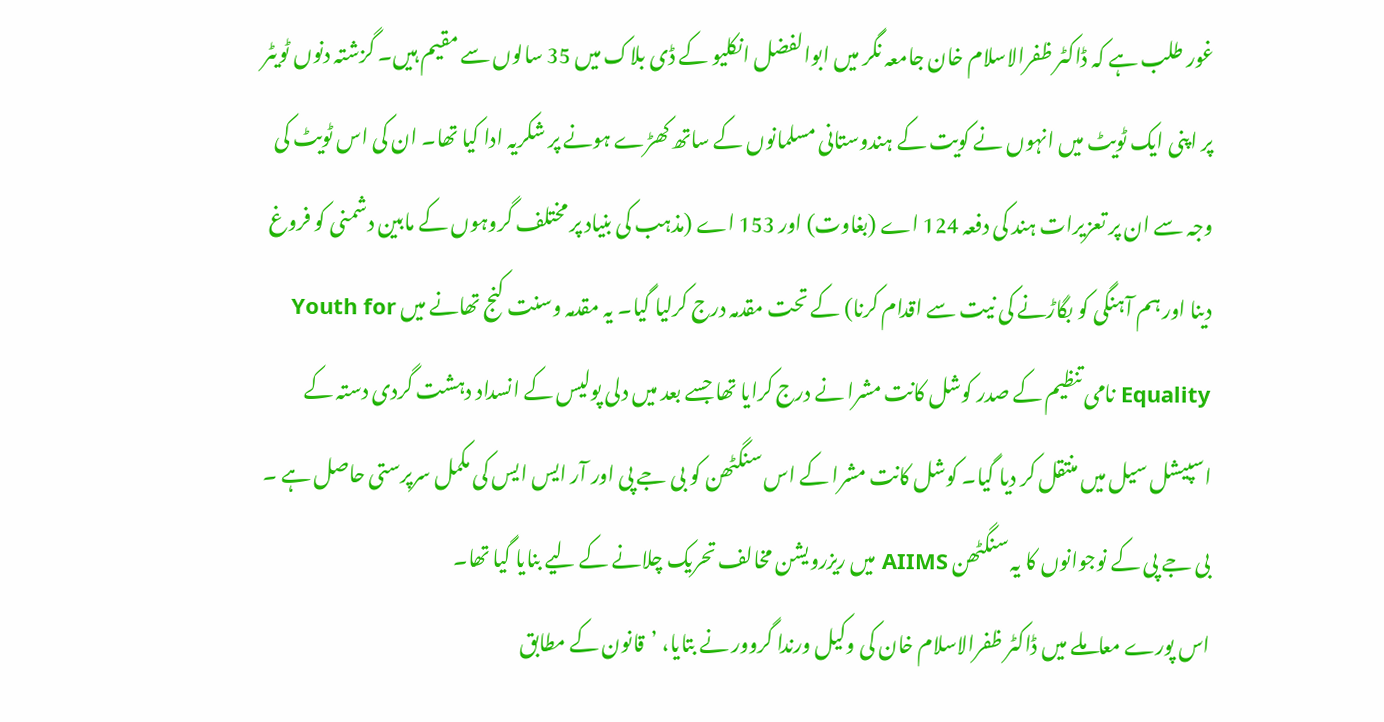غور طلب ہے کہ ڈاکٹر ظفرالاسلام خان جامعہ نگر میں ابوالفضل انکلیو کے ڈی بلاک میں 35 سالوں سے مقیم ہیں۔ گزشتہ دنوں ٹویٹر پر اپنی ایک ٹویٹ میں انہوں نے کویت کے ہندوستانی مسلمانوں کے ساتھ کھڑے ہونے پر شکریہ ادا کیا تھا۔ ان کی اس ٹویٹ کی وجہ سے ان پر تعزیرات ہند کی دفعہ 124 اے (بغاوت) اور 153 اے (مذہب کی بنیاد پر مختلف گروہوں کے مابین دشمنی کو فروغ دینا اور ہم آہنگی کو بگاڑنے کی نیت سے اقدام کرنا) کے تحت مقدمہ درج کرلیا گیا۔ یہ مقدمہ وسنت کنج تھانے میں Youth for Equality نامی تنظیم کے صدر کوشل کانت مشرا نے درج کرایا تھا جسے بعد میں دلی پولیس کے انسداد دہشت گردی دستہ کے اسپیشل سیل میں منتقل کر دیا گیا۔ کوشل کانت مشرا کے اس سنگٹھن کو بی جے پی اور آر ایس ایس کی مکمل سرپرستی حاصل ہے ۔ بی جے پی کے نوجوانوں کا یہ سنگٹھن AIIMS میں ریزرویشن مخالف تحریک چلانے کے لیے بنایا گیا تھا۔
اس پورے معاملے میں ڈاکٹر ظفرالاسلام خان کی وکیل ورندا گروور نے بتایا، ’قانون کے مطابق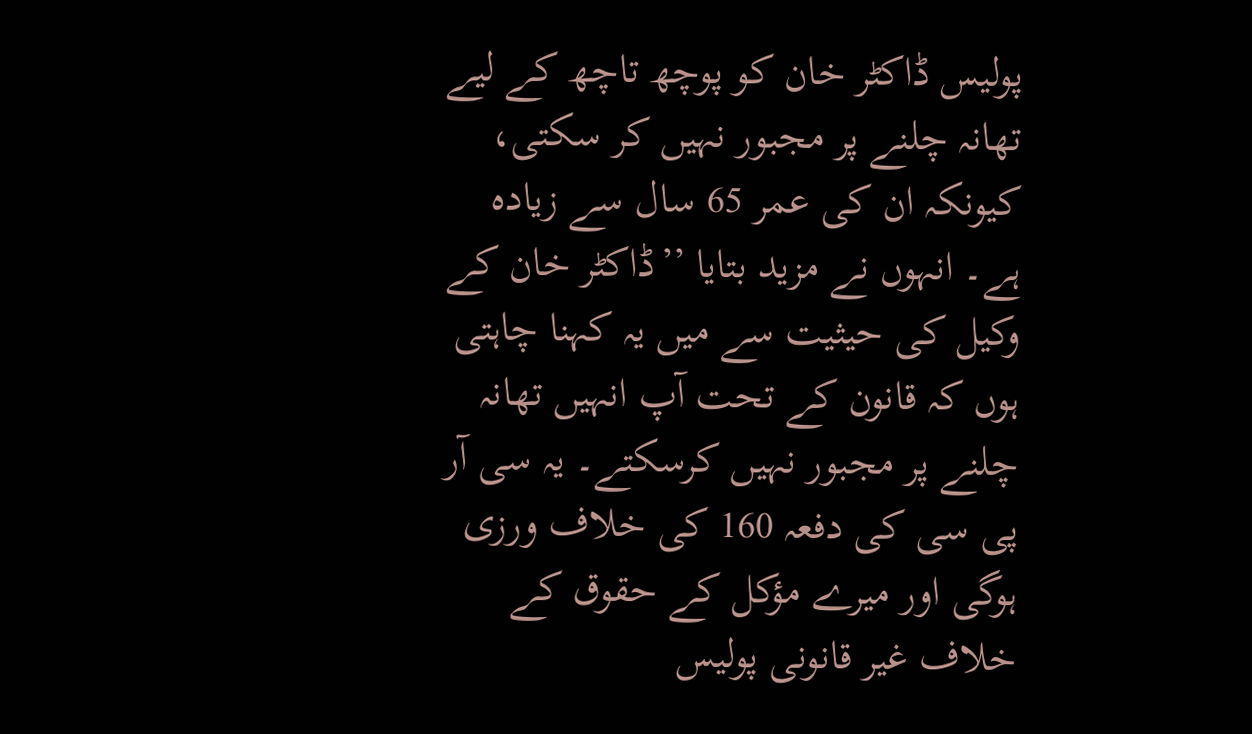پولیس ڈاکٹر خان کو پوچھ تاچھ کے لیے تھانہ چلنے پر مجبور نہیں کر سکتی، کیونکہ ان کی عمر 65 سال سے زیادہ ہے۔ انہوں نے مزید بتایا ’’ڈاکٹر خان کے وکیل کی حیثیت سے میں یہ کہنا چاہتی ہوں کہ قانون کے تحت آپ انہیں تھانہ چلنے پر مجبور نہیں کرسکتے۔ یہ سی آر پی سی کی دفعہ 160 کی خلاف ورزی ہوگی اور میرے مؤکل کے حقوق کے خلاف غیر قانونی پولیس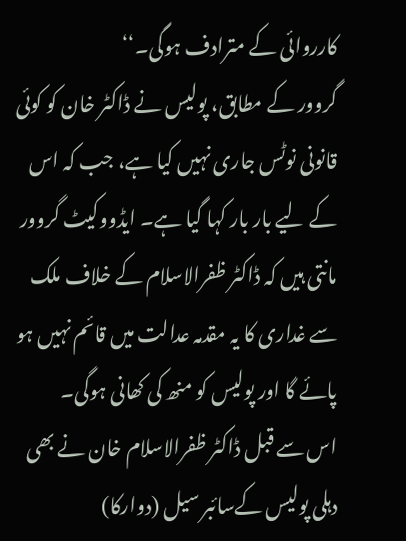کارروائی کے مترادف ہوگی۔‘‘
گروور کے مطابق، پولیس نے ڈاکٹر خان کو کوئی قانونی نوٹس جاری نہیں کیا ہے، جب کہ اس کے لیے بار بار کہا گیا ہے۔ ایڈووکیٹ گروور مانتی ہیں کہ ڈاکٹر ظفرالاسلام کے خلاف ملک سے غداری کا یہ مقدمہ عدالت میں قائم نہیں ہو پائے گا اور پولیس کو منھ کی کھانی ہوگی۔
اس سے قبل ڈاکٹر ظفرالاسلام خان نے بھی دہلی پولیس کےسائبر سیل (دوارکا)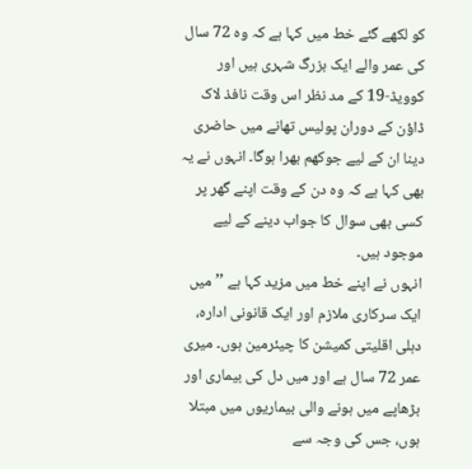کو لکھے گئے خط میں کہا ہے کہ وہ 72 سال کی عمر والے ایک بزرگ شہری ہیں اور کوویڈ-19 کے مد نظر اس وقت نافذ لاک ڈاؤن کے دوران پولیس تھانے میں حاضری دینا ان کے لیے جوکھم بھرا ہوگا۔ انہوں نے یہ بھی کہا ہے کہ وہ دن کے وقت اپنے گھر پر کسی بھی سوال کا جواب دینے کے لیے موجود ہیں۔
انہوں نے اپنے خط میں مزید کہا ہے ’’میں ایک سرکاری ملازم اور ایک قانونی ادارہ، دہلی اقلیتی کمیشن کا چیئرمین ہوں۔ میری عمر 72 سال ہے اور میں دل کی بیماری اور بڑھاپے میں ہونے والی بیماریوں میں مبتلا ہوں، جس کی وجہ سے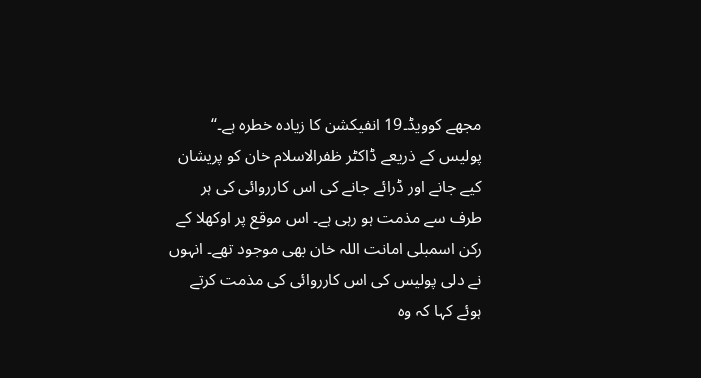مجھے کوویڈ۔19 انفیکشن کا زیادہ خطرہ ہے۔‘‘
پولیس کے ذریعے ڈاکٹر ظفرالاسلام خان کو پریشان کیے جانے اور ڈرائے جانے کی اس کارروائی کی ہر طرف سے مذمت ہو رہی ہے۔ اس موقع پر اوکھلا کے رکن اسمبلی امانت اللہ خان بھی موجود تھے۔ انہوں نے دلی پولیس کی اس کارروائی کی مذمت کرتے ہوئے کہا کہ وہ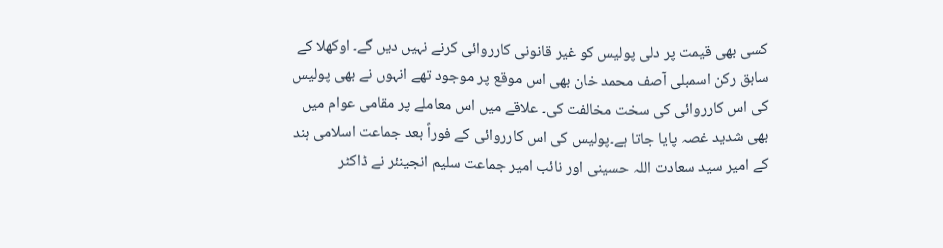کسی بھی قیمت پر دلی پولیس کو غیر قانونی کارروائی کرنے نہیں دیں گے۔ اوکھلا کے سابق رکن اسمبلی آصف محمد خان بھی اس موقع پر موجود تھے انہوں نے بھی پولیس کی اس کارروائی کی سخت مخالفت کی۔ علاقے میں اس معاملے پر مقامی عوام میں بھی شدید غصہ پایا جاتا ہے۔پولیس کی اس کارروائی کے فوراً بعد جماعت اسلامی ہند کے امیر سید سعادت اللہ حسینی اور نائب امیر جماعت سلیم انجینئر نے ڈاکٹر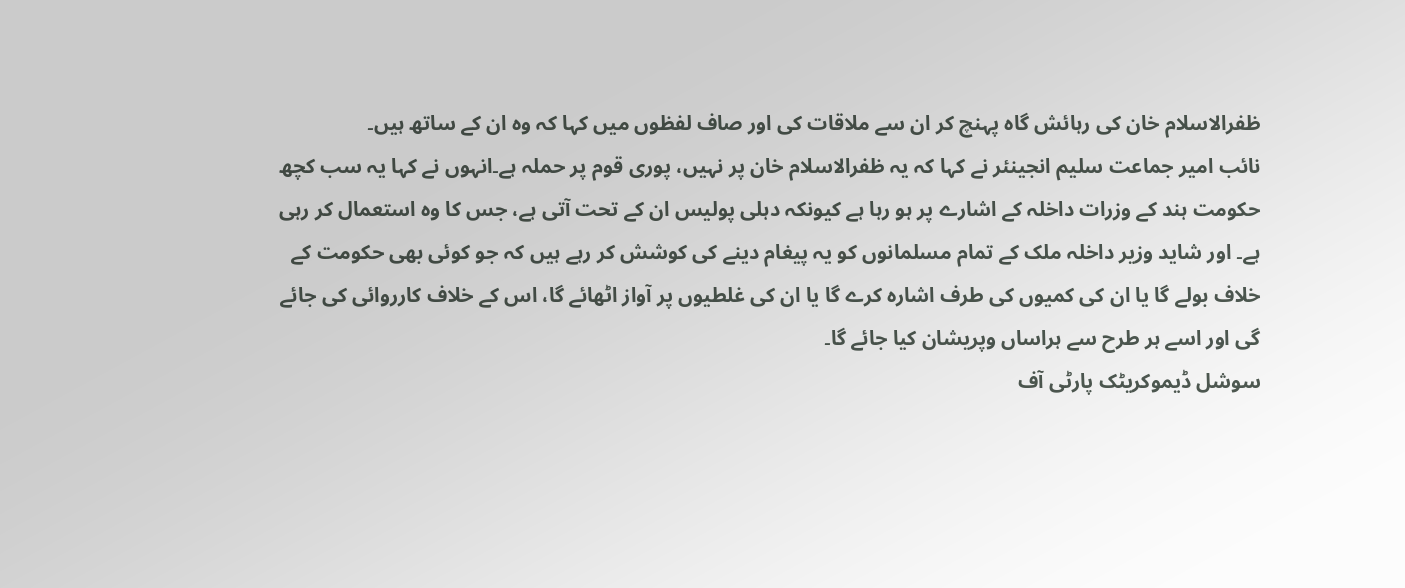ظفرالاسلام خان کی رہائش گاہ پہنچ کر ان سے ملاقات کی اور صاف لفظوں میں کہا کہ وہ ان کے ساتھ ہیں۔
نائب امیر جماعت سلیم انجینئر نے کہا کہ یہ ظفرالاسلام خان پر نہیں، پوری قوم پر حملہ ہے۔انہوں نے کہا یہ سب کچھ حکومت ہند کے وزرات داخلہ کے اشارے پر ہو رہا ہے کیونکہ دہلی پولیس ان کے تحت آتی ہے، جس کا وہ استعمال کر رہی ہے۔ اور شاید وزیر داخلہ ملک کے تمام مسلمانوں کو یہ پیغام دینے کی کوشش کر رہے ہیں کہ جو کوئی بھی حکومت کے خلاف بولے گا یا ان کی کمیوں کی طرف اشارہ کرے گا یا ان کی غلطیوں پر آواز اٹھائے گا، اس کے خلاف کارروائی کی جائے گی اور اسے ہر طرح سے ہراساں وپریشان کیا جائے گا۔
سوشل ڈیموکریٹک پارٹی آف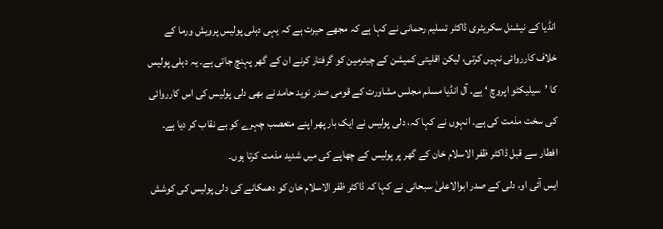انڈیا کے نیشنل سکریٹری ڈاکٹر تسلیم رحمانی نے کہا ہے کہ مجھے حیرت ہے کہ یہی دہلی پولیس پرویش ورما کے خلاف کارروائی نہیں کرتی، لیکن اقلیتی کمیشن کے چیئرمین کو گرفتار کرنے ان کے گھر پہنچ جاتی ہے۔ یہ دہلی پولیس کا ’سیلیکٹو اپروچ ‘ ہے۔ آل انڈیا مسلم مجلس مشاورت کے قومی صدر نوید حامد نے بھی دلی پولیس کی اس کارروائی کی سخت مذمت کی ہے۔ انہوں نے کہا کہ، دلی پولیس نے ایک بار پھر اپنے متعصب چہرے کو بے نقاب کر دیا ہے۔ افطار سے قبل ڈاکٹر ظفر الاسلام خان کے گھر پر پولیس کے چھاپے کی میں شدید مذمت کرتا ہوں۔
ایس آئی او، دلی کے صدر ابوالاعلیٰ سبحانی نے کہا کہ ڈاکٹر ظفر الاسلام خان کو دھمکانے کی دلی پولیس کی کوشش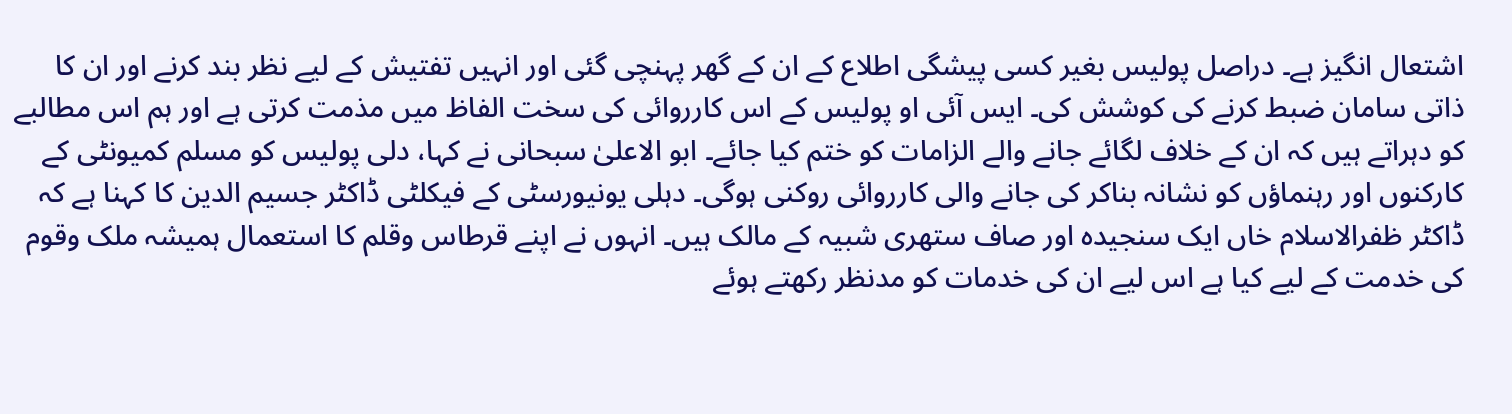اشتعال انگیز ہے۔ دراصل پولیس بغیر کسی پیشگی اطلاع کے ان کے گھر پہنچی گئی اور انہیں تفتیش کے لیے نظر بند کرنے اور ان کا ذاتی سامان ضبط کرنے کی کوشش کی۔ ایس آئی او پولیس کے اس کارروائی کی سخت الفاظ میں مذمت کرتی ہے اور ہم اس مطالبے کو دہراتے ہیں کہ ان کے خلاف لگائے جانے والے الزامات کو ختم کیا جائے۔ ابو الاعلیٰ سبحانی نے کہا، دلی پولیس کو مسلم کمیونٹی کے کارکنوں اور رہنماؤں کو نشانہ بناکر کی جانے والی کارروائی روکنی ہوگی۔ دہلی یونیورسٹی کے فیکلٹی ڈاکٹر جسیم الدین کا کہنا ہے کہ ڈاکٹر ظفرالاسلام خاں ایک سنجیدہ اور صاف ستھری شبیہ کے مالک ہیں۔ انہوں نے اپنے قرطاس وقلم کا استعمال ہمیشہ ملک وقوم کی خدمت کے لیے کیا ہے اس لیے ان کی خدمات کو مدنظر رکھتے ہوئے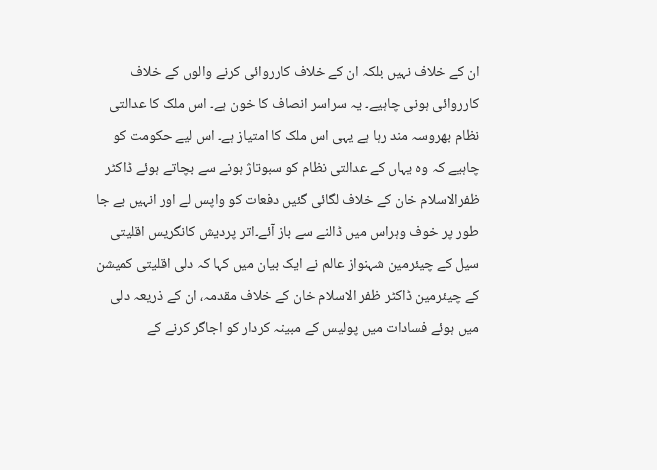ان کے خلاف نہیں بلکہ ان کے خلاف کارروائی کرنے والوں کے خلاف کارروائی ہونی چاہیے۔ یہ سراسر انصاف کا خون ہے۔ اس ملک کا عدالتی نظام بھروسہ مند رہا ہے یہی اس ملک کا امتیاز ہے۔ اس لیے حکومت کو چاہیے کہ وہ یہاں کے عدالتی نظام کو سبوتاژ ہونے سے بچاتے ہوئے ڈاکٹر ظفرالاسلام خان کے خلاف لگائی گئیں دفعات کو واپس لے اور انہیں بے جا طور پر خوف وہراس میں ڈالنے سے باز آئے۔اتر پردیش کانگریس اقلیتی سیل کے چیئرمین شہنواز عالم نے ایک بیان میں کہا کہ دلی اقلیتی کمیشن کے چیئرمین ڈاکٹر ظفر الاسلام خان کے خلاف مقدمہ، ان کے ذریعہ دلی میں ہوئے فسادات میں پولیس کے مبینہ کردار کو اجاگر کرنے کے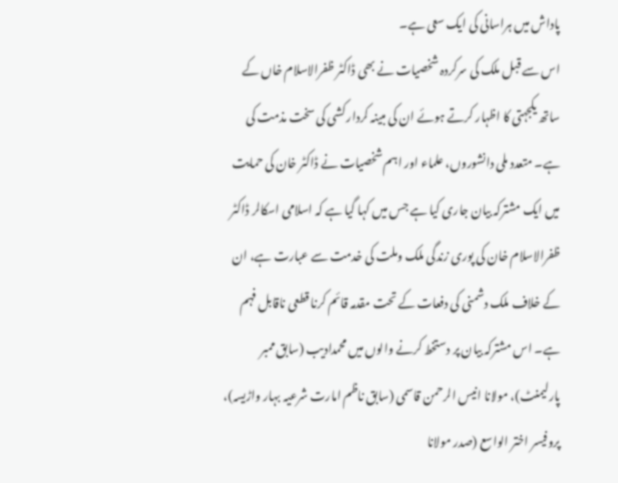پاداش میں ہراسانی کی ایک سعی ہے۔
اس سے قبل ملک کی سرکردہ شخصیات نے بھی ڈاکٹر ظفرالاسلام خاں کے ساتھ یکجہتی کا اظہار کرتے ہوئے ان کی مبینہ کردار کشی کی سخت مذمت کی ہے۔ متعدد ملی دانشوروں، علماء اور اہم شخصیات نے ڈاکٹر خان کی حمایت میں ایک مشترکہ بیان جاری کیا ہے جس میں کہا گیا ہے کہ اسلامی اسکالر ڈاکٹر ظفرالاسلام خان کی پوری زندگی ملک وملت کی خدمت سے عبارت ہے، ان کے خلاف ملک دشمنی کی دفعات کے تحت مقدمہ قائم کرنا قطعی ناقابل فہم ہے۔ اس مشترکہ بیان پر دستخط کرنے والوں میں محمدادیب (سابق ممبر پارلیمنٹ)، مولانا انیس الرحمن قاسمی (سابق ناظم امارت شرعیہ بہار واڑیسہ)، پروفیسر اختر الواسع (صدر مولانا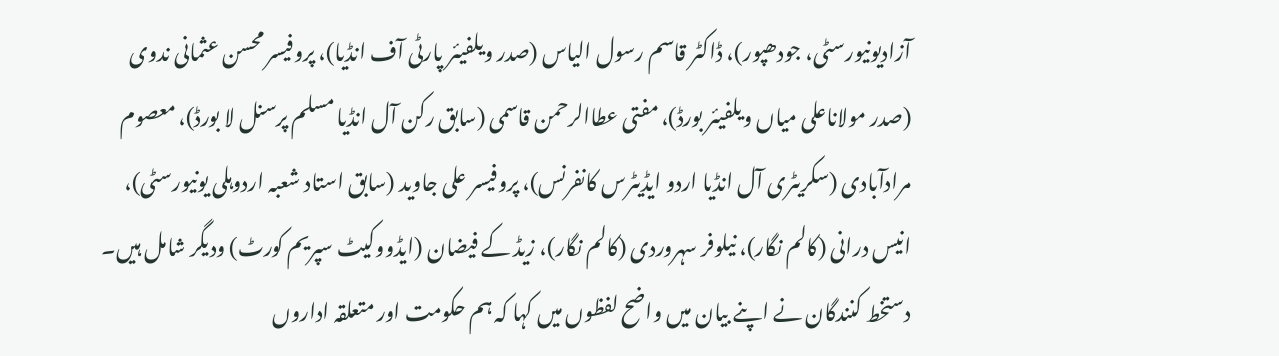آزادیونیورسٹی، جودھپور)، ڈاکٹر قاسم رسول الیاس (صدر ویلفیئر پارٹی آف انڈیا)، پروفیسر محسن عثمانی ندوی (صدر مولاناعلی میاں ویلفیئر بورڈ)، مفتی عطاالرحمن قاسمی (سابق رکن آل انڈیا مسلم پرسنل لا بورڈ)، معصوم مرادآبادی (سکریٹری آل انڈیا اردو ایڈیٹرس کانفرنس)، پروفیسر علی جاوید (سابق استاد شعبہ اردوہلی یونیورسٹی)، انیس درانی (کالم نگار)، نیلوفر سہروردی (کالم نگار)، زیڈ کے فیضان (ایڈووکیٹ سپریم کورٹ) ودیگر شامل ہیں۔ دستخط کنندگان نے اپنے بیان میں واضح لفظوں میں کہا کہ ہم حکومت اور متعلقہ اداروں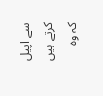سے اپیل کرتے ہیں کہ وہ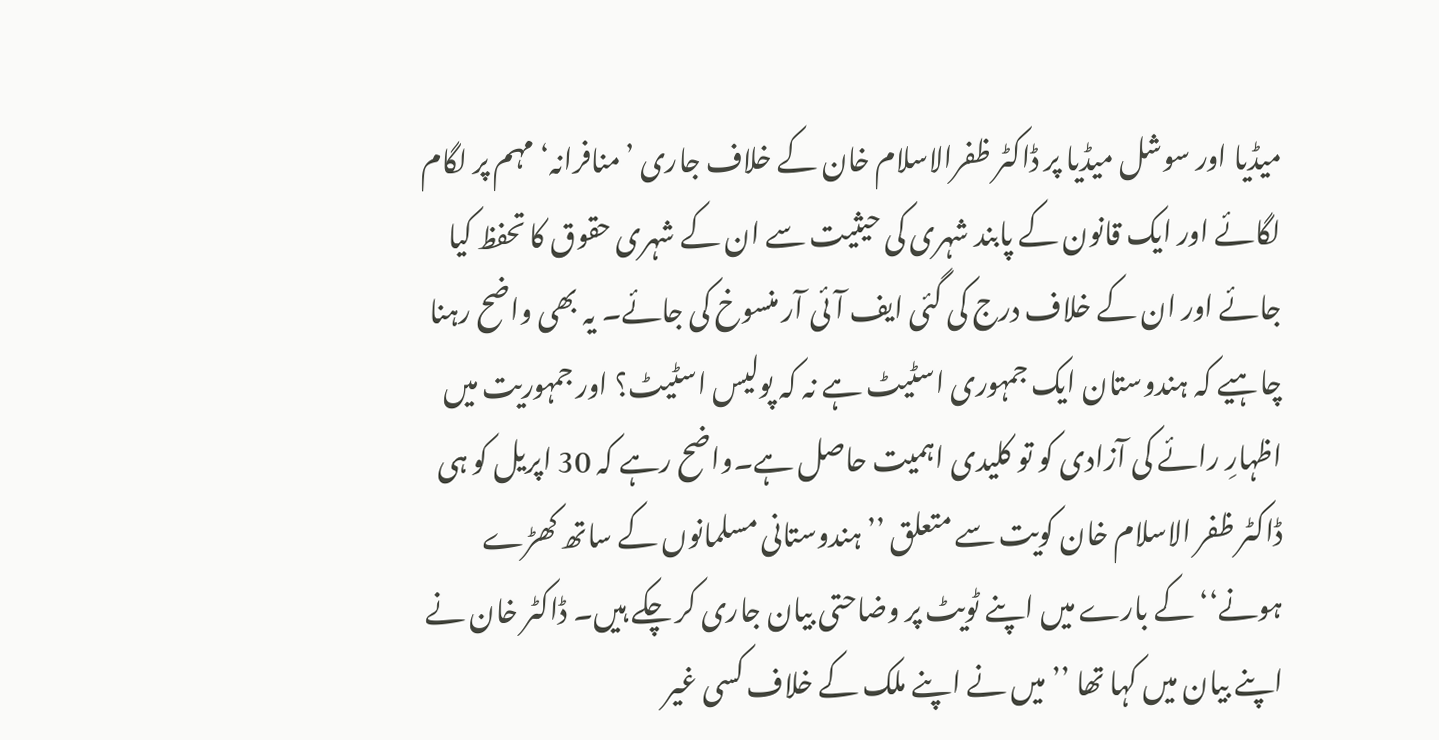میڈیا اور سوشل میڈیا پر ڈاکٹر ظفرالاسلام خان کے خلاف جاری ’منافرانہ‘ مہم پر لگام لگائے اور ایک قانون کے پابند شہری کی حیثیت سے ان کے شہری حقوق کا تحفظ کیا جائے اور ان کے خلاف درج کی گئی ایف آئی آر منسوخ کی جائے۔ یہ بھی واضح رہنا چاہیے کہ ہندوستان ایک جمہوری اسٹیٹ ہے نہ کہ پولیس اسٹیٹ؟ اور جمہوریت میں اظہارِ رائے کی آزادی کو تو کلیدی اہمیت حاصل ہے۔واضح رہے کہ 30 اپریل کو ہی ڈاکٹر ظفر الاسلام خان کویت سے متعلق ’’ہندوستانی مسلمانوں کے ساتھ کھڑے ہونے‘‘ کے بارے میں اپنے ٹویٹ پر وضاحتی بیان جاری کر چکے ہیں۔ ڈاکٹر خان نے اپنے بیان میں کہا تھا ’’میں نے اپنے ملک کے خلاف کسی غیر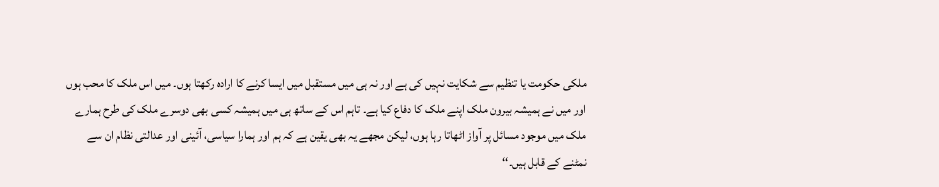ملکی حکومت یا تنظیم سے شکایت نہیں کی ہے اور نہ ہی میں مستقبل میں ایسا کرنے کا ارادہ رکھتا ہوں۔ میں اس ملک کا محب ہوں اور میں نے ہمیشہ بیرون ملک اپنے ملک کا دفاع کیا ہے۔ تاہم اس کے ساتھ ہی میں ہمیشہ کسی بھی دوسرے ملک کی طرح ہمارے ملک میں موجود مسائل پر آواز اٹھاتا رہا ہوں، لیکن مجھے یہ بھی یقین ہے کہ ہم اور ہمارا سیاسی، آئینی اور عدالتی نظام ان سے نمٹنے کے قابل ہیں۔‘‘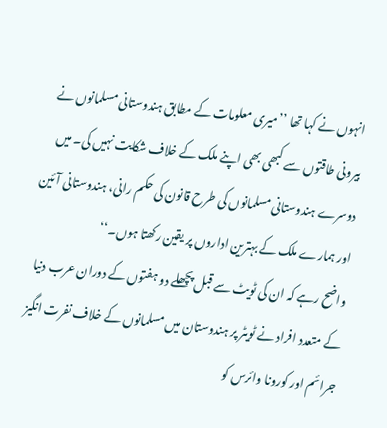انہوں نے کہا تھا ’’میری معلومات کے مطابق ہندوستانی مسلمانوں نے بیرونی طاقتوں سے کبھی بھی اپنے ملک کے خلاف شکایت نہیں کی۔ میں دوسرے ہندوستانی مسلمانوں کی طرح قانون کی حکم رانی، ہندوستانی آئین اور ہمارے ملک کے بہترین اداروں پر یقین رکھتا ہوں۔‘‘
واضح رہے کہ ان کی ٹویٹ سے قبل پچھلے دو ہفتوں کے دوران عرب دنیا کے متعدد افراد نے ٹویٹر پر ہندوستان میں مسلمانوں کے خلاف نفرت انگیز جرائم اور کورونا وائرس کو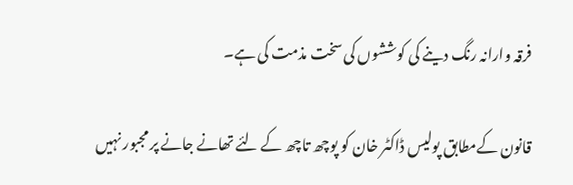فرقہ وارانہ رنگ دینے کی کوششوں کی سخت مذمت کی ہے۔

قانون کےمطابق پولیس ڈاکٹر خان کو پوچھ تاچھ کے لئے تھانے جانے پر مجبور نہیں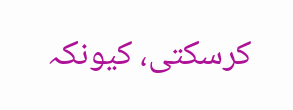کرسکتی، کیونکہ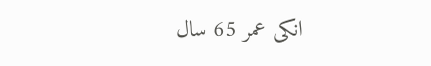انکی عمر 65 سال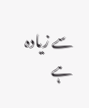سے زیادہ ہے